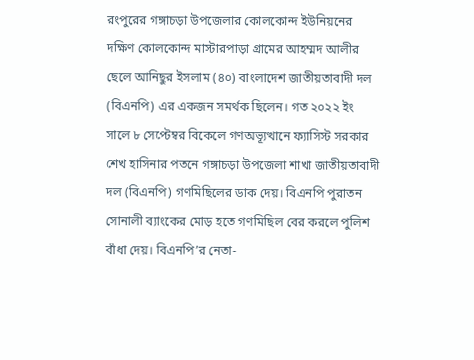রংপুরের গঙ্গাচড়া উপজেলার কোলকোন্দ ইউনিয়নের দক্ষিণ কোলকোন্দ মাস্টারপাড়া গ্রামের আহম্মদ আলীর ছেলে আনিছুর ইসলাম (৪০) বাংলাদেশ জাতীয়তাবাদী দল (বিএনপি) এর একজন সমর্থক ছিলেন। গত ২০২২ ইং সালে ৮ সেপ্টেম্বর বিকেলে গণঅভ্যূত্থানে ফ্যাসিস্ট সরকার শেখ হাসিনার পতনে গঙ্গাচড়া উপজেলা শাখা জাতীয়তাবাদী দল (বিএনপি) গণমিছিলের ডাক দেয়। বিএনপি পুরাতন সোনালী ব্যাংকের মোড় হতে গণমিছিল বের করলে পুলিশ বাঁধা দেয়। বিএনপি’র নেতা-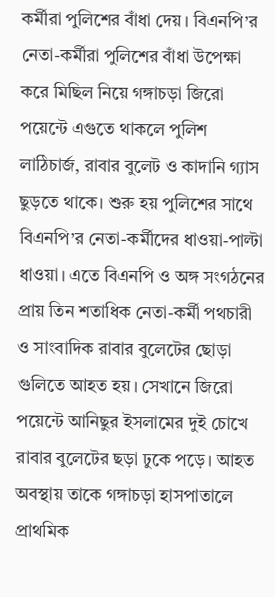কর্মীরা পুলিশের বাঁধা দেয়। বিএনপি’র নেতা-কর্মীরা পুলিশের বাঁধা উপেক্ষা করে মিছিল নিয়ে গঙ্গাচড়া জিরো পয়েন্টে এগুতে থাকলে পুলিশ লাঠিচার্জ, রাবার বুলেট ও কাদানি গ্যাস ছুড়তে থাকে। শুরু হয় পুলিশের সাথে বিএনপি’র নেতা-কর্মীদের ধাওয়া-পাল্টা ধাওয়া। এতে বিএনপি ও অঙ্গ সংগঠনের প্রায় তিন শতাধিক নেতা-কর্মী পথচারী ও সাংবাদিক রাবার বুলেটের ছোড়া গুলিতে আহত হয়। সেখানে জিরো পয়েন্টে আনিছুর ইসলামের দুই চোখে রাবার বুলেটের ছড়া ঢুকে পড়ে। আহত অবস্থায় তাকে গঙ্গাচড়া হাসপাতালে প্রাথমিক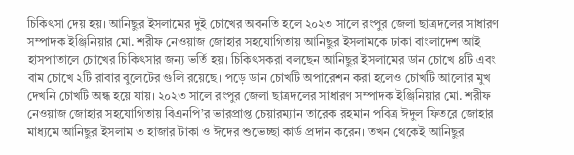চিকিৎসা দেয় হয়। আনিছুর ইসলামের দুই চোখের অবনতি হলে ২০২৩ সালে রংপুর জেলা ছাত্রদলের সাধারণ সম্পাদক ইঞ্জিনিয়ার মো. শরীফ নেওয়াজ জোহার সহযোগিতায় আনিছুর ইসলামকে ঢাকা বাংলাদেশ আই হাসপাতালে চোখের চিকিৎসার জন্য ভর্তি হয়। চিকিৎসকরা বলছেন আনিছুর ইসলামের ডান চোখে ৪টি এবং বাম চোখে ২টি রাবার বুলেটের গুলি রয়েছে। পড়ে ডান চোখটি অপারেশন করা হলেও চোখটি আলোর মুখ দেখনি চোখটি অন্ধ হয়ে যায়। ২০২৩ সালে রংপুর জেলা ছাত্রদলের সাধারণ সম্পাদক ইঞ্জিনিয়ার মো. শরীফ নেওয়াজ জোহার সহযোগিতায় বিএনপি’র ভারপ্রাপ্ত চেয়ারম্যান তারেক রহমান পবিত্র ঈদুল ফিতরে জোহার মাধ্যমে আনিছুর ইসলাম ৩ হাজার টাকা ও ঈদের শুভেচ্ছা কার্ড প্রদান করেন। তখন থেকেই আনিছুর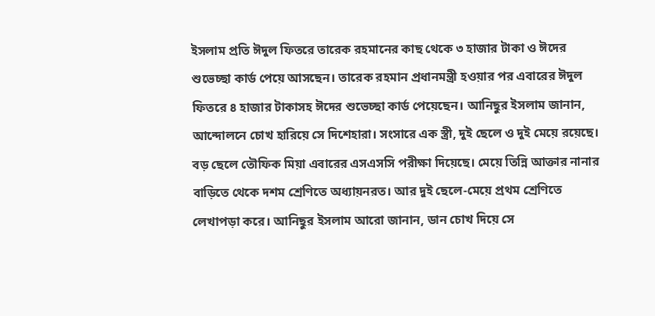ইসলাম প্রতি ঈদুল ফিতরে তারেক রহমানের কাছ থেকে ৩ হাজার টাকা ও ঈদের শুভেচ্ছা কার্ড পেয়ে আসছেন। তারেক রহমান প্রধানমন্ত্রী হওয়ার পর এবারের ঈদুল ফিতরে ৪ হাজার টাকাসহ ঈদের শুভেচ্ছা কার্ড পেয়েছেন। আনিছুর ইসলাম জানান, আন্দোলনে চোখ হারিয়ে সে দিশেহারা। সংসারে এক স্ত্রী, দুই ছেলে ও দুই মেয়ে রয়েছে। বড় ছেলে তৌফিক মিয়া এবারের এসএসসি পরীক্ষা দিয়েছে। মেয়ে তিন্নি আক্তার নানার বাড়িতে থেকে দশম শ্রেণিতে অধ্যায়নরত। আর দুই ছেলে-মেয়ে প্রথম শ্রেণিতে লেখাপড়া করে। আনিছুর ইসলাম আরো জানান, ডান চোখ দিয়ে সে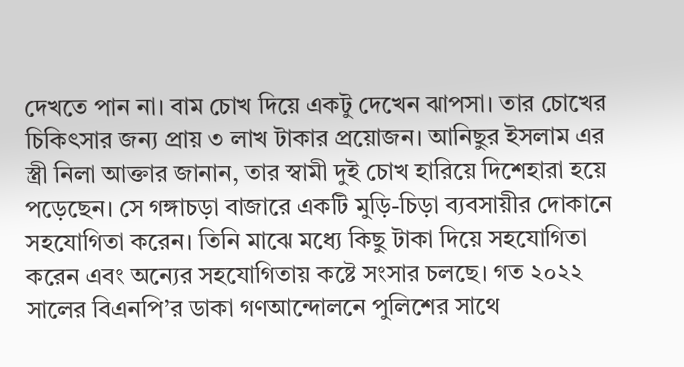দেখতে পান না। বাম চোখ দিয়ে একটু দেখেন ঝাপসা। তার চোখের চিকিৎসার জন্য প্রায় ৩ লাখ টাকার প্রয়োজন। আনিছুর ইসলাম এর স্ত্রী নিলা আক্তার জানান, তার স্বামী দুই চোখ হারিয়ে দিশেহারা হয়ে পড়েছেন। সে গঙ্গাচড়া বাজারে একটি মুড়ি-চিড়া ব্যবসায়ীর দোকানে সহযোগিতা করেন। তিনি মাঝে মধ্যে কিছু টাকা দিয়ে সহযোগিতা করেন এবং অন্যের সহযোগিতায় কষ্টে সংসার চলছে। গত ২০২২ সালের বিএনপি’র ডাকা গণআন্দোলনে পুলিশের সাথে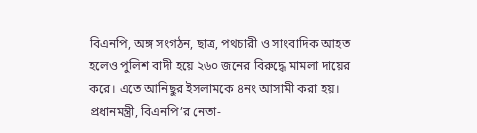বিএনপি, অঙ্গ সংগঠন, ছাত্র, পথচারী ও সাংবাদিক আহত হলেও পুলিশ বাদী হয়ে ২৬০ জনের বিরুদ্ধে মামলা দায়ের করে। এতে আনিছুর ইসলামকে ৪নং আসামী করা হয়। প্রধানমন্ত্রী, বিএনপি’র নেতা-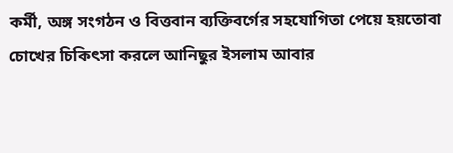কর্মী, অঙ্গ সংগঠন ও বিত্তবান ব্যক্তিবর্গের সহযোগিতা পেয়ে হয়তোবা চোখের চিকিৎসা করলে আনিছুর ইসলাম আবার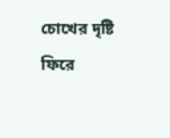চোখের দৃষ্টি ফিরে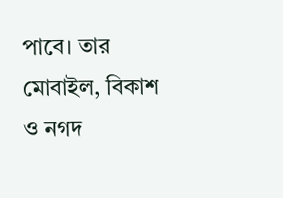পাবে। তার মোবাইল, বিকাশ ও নগদ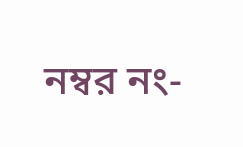নম্বর নং-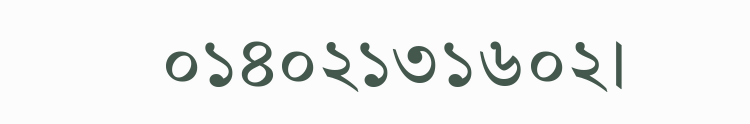০১৪০২১৩১৬০২।